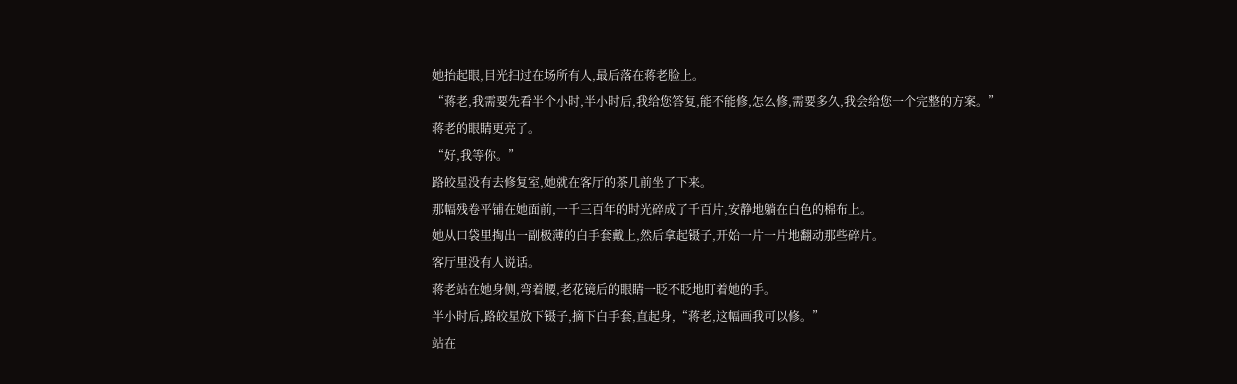她抬起眼,目光扫过在场所有人,最后落在蒋老脸上。
“蒋老,我需要先看半个小时,半小时后,我给您答复,能不能修,怎么修,需要多久,我会给您一个完整的方案。”
蒋老的眼睛更亮了。
“好,我等你。”
路皎星没有去修复室,她就在客厅的茶几前坐了下来。
那幅残卷平铺在她面前,一千三百年的时光碎成了千百片,安静地躺在白色的棉布上。
她从口袋里掏出一副极薄的白手套戴上,然后拿起镊子,开始一片一片地翻动那些碎片。
客厅里没有人说话。
蒋老站在她身侧,弯着腰,老花镜后的眼睛一眨不眨地盯着她的手。
半小时后,路皎星放下镊子,摘下白手套,直起身,“蒋老,这幅画我可以修。”
站在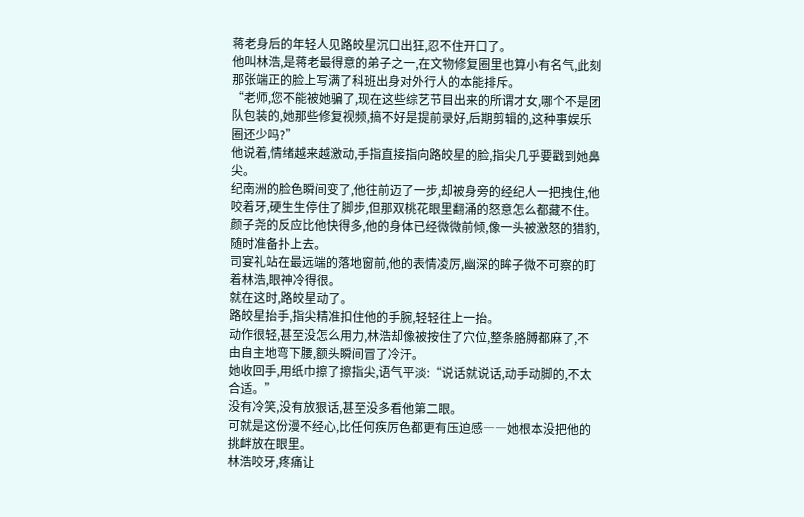蒋老身后的年轻人见路皎星沉口出狂,忍不住开口了。
他叫林浩,是蒋老最得意的弟子之一,在文物修复圈里也算小有名气,此刻那张端正的脸上写满了科班出身对外行人的本能排斥。
“老师,您不能被她骗了,现在这些综艺节目出来的所谓才女,哪个不是团队包装的,她那些修复视频,搞不好是提前录好,后期剪辑的,这种事娱乐圈还少吗?”
他说着,情绪越来越激动,手指直接指向路皎星的脸,指尖几乎要戳到她鼻尖。
纪南洲的脸色瞬间变了,他往前迈了一步,却被身旁的经纪人一把拽住,他咬着牙,硬生生停住了脚步,但那双桃花眼里翻涌的怒意怎么都藏不住。
颜子尧的反应比他快得多,他的身体已经微微前倾,像一头被激怒的猎豹,随时准备扑上去。
司宴礼站在最远端的落地窗前,他的表情凌厉,幽深的眸子微不可察的盯着林浩,眼神冷得很。
就在这时,路皎星动了。
路皎星抬手,指尖精准扣住他的手腕,轻轻往上一抬。
动作很轻,甚至没怎么用力,林浩却像被按住了穴位,整条胳膊都麻了,不由自主地弯下腰,额头瞬间冒了冷汗。
她收回手,用纸巾擦了擦指尖,语气平淡:“说话就说话,动手动脚的,不太合适。”
没有冷笑,没有放狠话,甚至没多看他第二眼。
可就是这份漫不经心,比任何疾厉色都更有压迫感――她根本没把他的挑衅放在眼里。
林浩咬牙,疼痛让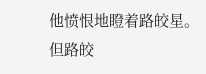他愤恨地瞪着路皎星。
但路皎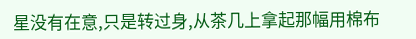星没有在意,只是转过身,从茶几上拿起那幅用棉布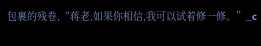包裹的残卷,“蒋老,如果你相信,我可以试着修一修。”_c